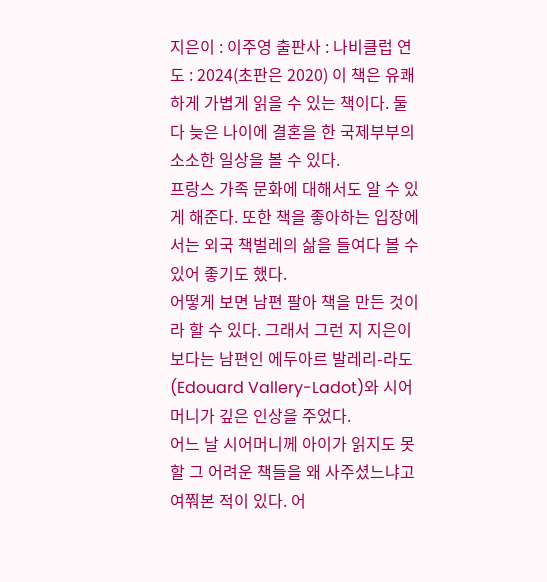지은이 : 이주영 출판사 : 나비클럽 연도 : 2024(초판은 2020) 이 책은 유쾌하게 가볍게 읽을 수 있는 책이다. 둘 다 늦은 나이에 결혼을 한 국제부부의 소소한 일상을 볼 수 있다.
프랑스 가족 문화에 대해서도 알 수 있게 해준다. 또한 책을 좋아하는 입장에서는 외국 책벌레의 삶을 들여다 볼 수 있어 좋기도 했다.
어떻게 보면 남편 팔아 책을 만든 것이라 할 수 있다. 그래서 그런 지 지은이보다는 남편인 에두아르 발레리-라도(Edouard Vallery-Ladot)와 시어머니가 깊은 인상을 주었다.
어느 날 시어머니께 아이가 읽지도 못할 그 어려운 책들을 왜 사주셨느냐고 여쭤본 적이 있다. 어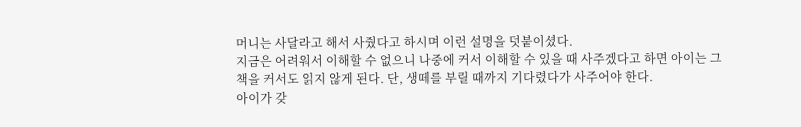머니는 사달라고 해서 사줬다고 하시며 이런 설명을 덧붙이셨다.
지금은 어려워서 이해할 수 없으니 나중에 커서 이해할 수 있을 때 사주겠다고 하면 아이는 그 책을 커서도 읽지 않게 된다. 단, 생떼를 부릴 때까지 기다렸다가 사주어야 한다.
아이가 갖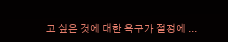고 싶은 것에 대한 욕구가 절정에 ...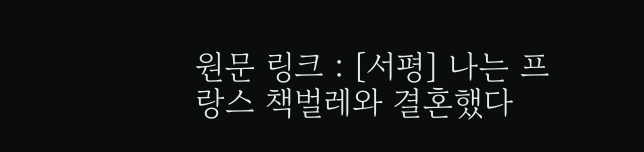원문 링크 : [서평] 나는 프랑스 책벌레와 결혼했다